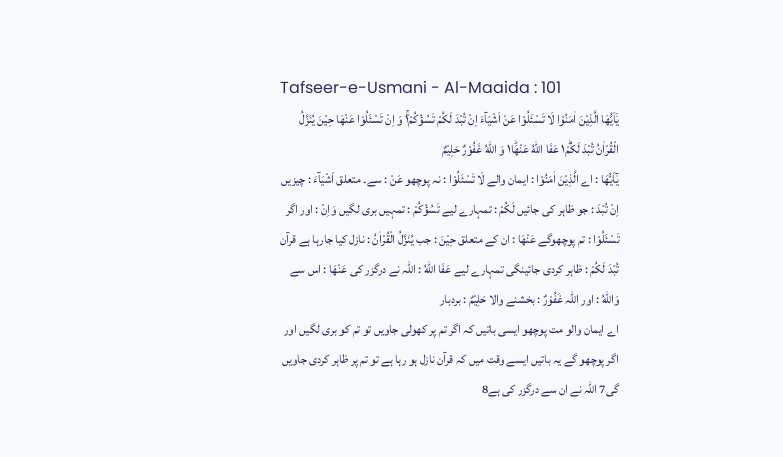Tafseer-e-Usmani - Al-Maaida : 101
یٰۤاَیُّهَا الَّذِیْنَ اٰمَنُوْا لَا تَسْئَلُوْا عَنْ اَشْیَآءَ اِنْ تُبْدَ لَكُمْ تَسُؤْكُمْ١ۚ وَ اِنْ تَسْئَلُوْا عَنْهَا حِیْنَ یُنَزَّلُ الْقُرْاٰنُ تُبْدَ لَكُمْ١ؕ عَفَا اللّٰهُ عَنْهَا١ؕ وَ اللّٰهُ غَفُوْرٌ حَلِیْمٌ
يٰٓاَيُّھَا : اے الَّذِيْنَ اٰمَنُوْا : ایمان والے لَا تَسْئَلُوْا : نہ پوچھو عَنْ : سے۔ متعلق اَشْيَآءَ : چیزیں اِنْ تُبْدَ : جو ظاہر کی جائیں لَكُمْ : تمہارے لیے تَسُؤْكُمْ : تمہیں بری لگیں وَاِنْ : اور اگر تَسْئَلُوْا : تم پوچھوگے عَنْهَا : ان کے متعلق حِيْنَ : جب يُنَزَّلُ الْقُرْاٰنُ : نازل کیا جارہا ہے قرآن تُبْدَ لَكُمْ : ظاہر کردی جائینگی تمہارے لیے عَفَا اللّٰهُ : اللہ نے درگزر کی عَنْهَا : اس سے وَاللّٰهُ : اور اللہ غَفُوْرٌ : بخشنے والا حَلِيْمٌ : بردبار
اے ایمان والو مت پوچھو ایسی باتیں کہ اگر تم پر کھولی جاویں تو تم کو بری لگیں اور اگر پوچھو گے یہ باتیں ایسے وقت میں کہ قرآن نازل ہو رہا ہے تو تم پر ظاہر کردی جاویں گی7 اللہ نے ان سے درگزر کی ہے8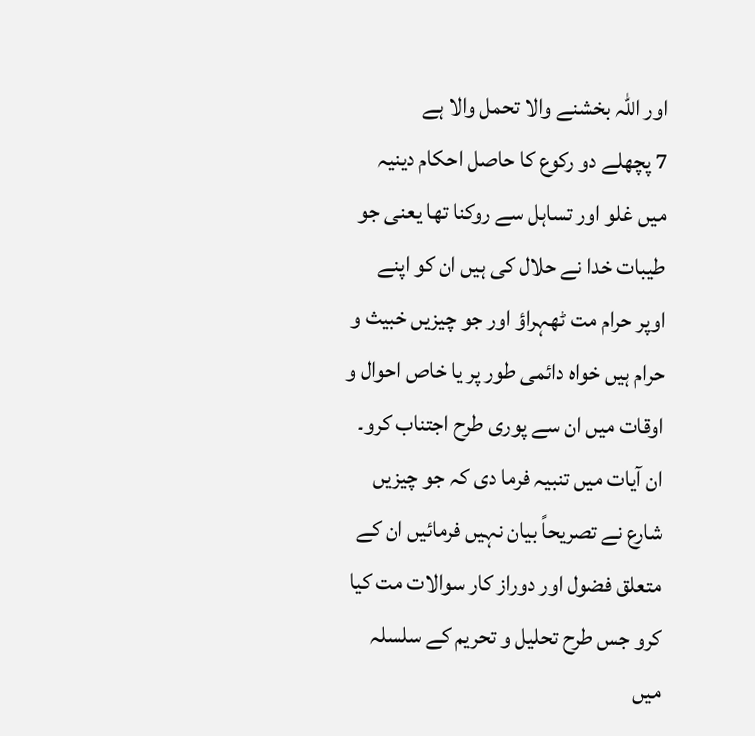اور اللہ بخشنے والا تحمل والا ہے
7 پچھلے دو رکوع کا حاصل احکام دینیہ میں غلو اور تساہل سے روکنا تھا یعنی جو طیبات خدا نے حلال کی ہیں ان کو اپنے اوپر حرام مت ٹھہراؤ اور جو چیزیں خبیث و حرام ہیں خواہ دائمی طور پر یا خاص احوال و اوقات میں ان سے پوری طرح اجتناب کرو۔ ان آیات میں تنبیہ فرما دی کہ جو چیزیں شارع نے تصریحاً بیان نہیں فرمائیں ان کے متعلق فضول اور دوراز کار سوالات مت کیا کرو جس طرح تحلیل و تحریم کے سلسلہ میں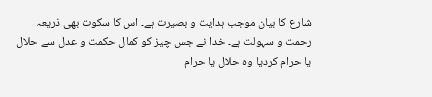شارع کا بیان موجب ہدایت و بصیرت ہے۔ اس کا سکوت بھی ذریعہ رحمت و سہولت ہے۔ خدا نے جس چیز کو کمال حکمت و عدل سے حلال یا حرام کردیا وہ حلال یا حرام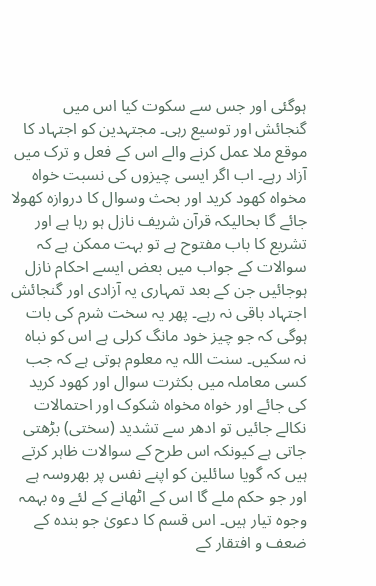ہوگئی اور جس سے سکوت کیا اس میں گنجائش اور توسیع رہی۔ مجتہدین کو اجتہاد کا موقع ملا عمل کرنے والے اس کے فعل و ترک میں آزاد رہے۔ اب اگر ایسی چیزوں کی نسبت خواہ مخواہ کھود کرید اور بحث وسوال کا دروازہ کھولا جائے گا بحالیکہ قرآن شریف نازل ہو رہا ہے اور تشریع کا باب مفتوح ہے تو بہت ممکن ہے کہ سوالات کے جواب میں بعض ایسے احکام نازل ہوجائیں جن کے بعد تمہاری یہ آزادی اور گنجائش اجتہاد باقی نہ رہے۔ پھر یہ سخت شرم کی بات ہوگی کہ جو چیز خود مانگ کرلی ہے اس کو نباہ نہ سکیں۔ سنت اللہ یہ معلوم ہوتی ہے کہ جب کسی معاملہ میں بکثرت سوال اور کھود کرید کی جائے اور خواہ مخواہ شکوک اور احتمالات نکالے جائیں تو ادھر سے تشدید (سختی) بڑھتی جاتی ہے کیونکہ اس طرح کے سوالات ظاہر کرتے ہیں کہ گویا سائلین کو اپنے نفس پر بھروسہ ہے اور جو حکم ملے گا اس کے اٹھانے کے لئے وہ بہمہ وجوہ تیار ہیں۔ اس قسم کا دعویٰ جو بندہ کے ضعف و افتقار کے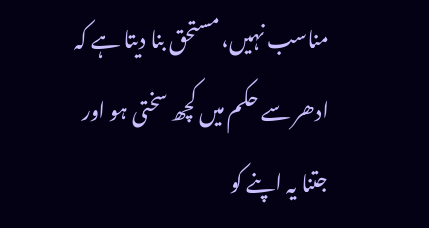مناسب نہیں، مستحق بنا دیتا ہے کہ ادھر سے حکم میں کچھ سختی ہو اور جتنا یہ اپنے کو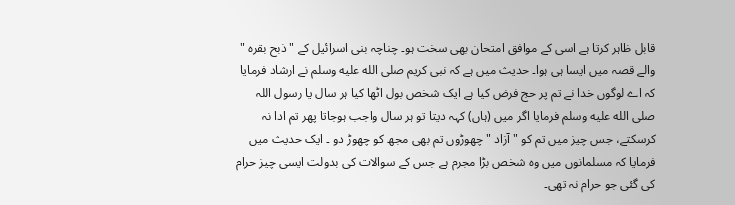قابل ظاہر کرتا ہے اسی کے موافق امتحان بھی سخت ہو۔ چناچہ بنی اسرائیل کے " ذبح بقرہ " والے قصہ میں ایسا ہی ہوا۔ حدیث میں ہے کہ نبی کریم صلى الله عليه وسلم نے ارشاد فرمایا کہ اے لوگوں خدا نے تم پر حج فرض کیا ہے ایک شخص بول اٹھا کیا ہر سال یا رسول اللہ صلى الله عليه وسلم فرمایا اگر میں (ہاں) کہہ دیتا تو ہر سال واجب ہوجاتا پھر تم ادا نہ کرسکتے، جس چیز میں تم کو " آزاد " چھوڑوں تم بھی مجھ کو چھوڑ دو ۔ ایک حدیث میں فرمایا کہ مسلمانوں میں وہ شخص بڑا مجرم ہے جس کے سوالات کی بدولت ایسی چیز حرام کی گئی جو حرام نہ تھی۔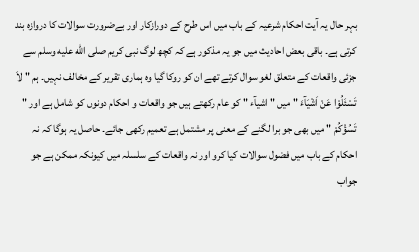بہر حال یہ آیت احکام شرعیہ کے باب میں اس طرح کے دورازکار اور بےضرورت سوالات کا دروازہ بند کرتی ہے۔ باقی بعض احادیث میں جو یہ مذکور ہے کہ کچھ لوگ نبی کریم صلى الله عليه وسلم سے جزئی واقعات کے متعلق لغو سوال کرتے تھے ان کو روکا گیا وہ ہماری تقریر کے مخالف نہیں۔ ہم " لاَ تَسْئَلُوْا عَنْ اَشْیَآءَ " میں " اشیآء " کو عام رکھتے ہیں جو واقعات و احکام دونوں کو شامل ہے اور " تَسُؤْکُمْ " میں بھی جو برا لگنے کے معنی پر مشتمل ہے تعمیم رکھی جائے۔ حاصل یہ ہوگا کہ نہ احکام کے باب میں فضول سوالات کیا کرو اور نہ واقعات کے سلسلہ میں کیونکہ ممکن ہے جو جواب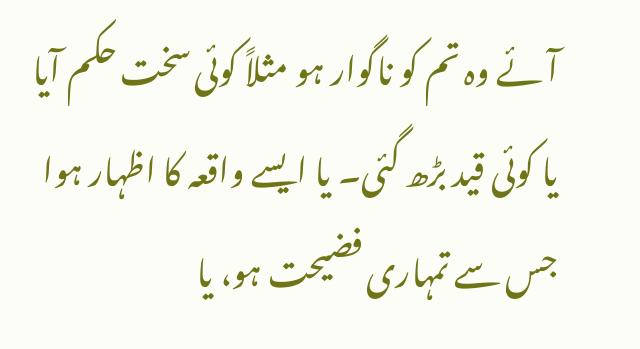آئے وہ تم کو ناگوار ہو مثلاً کوئی سخت حکم آیا یا کوئی قید بڑھ گئی۔ یا ایسے واقعہ کا اظہار ہوا جس سے تمہاری فضیحت ہو، یا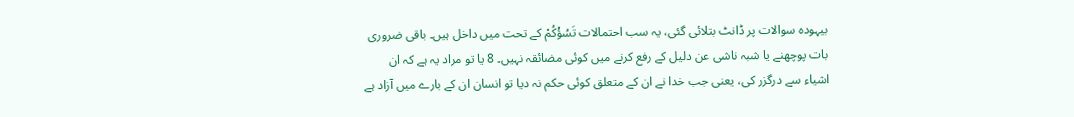بیہودہ سوالات پر ڈانٹ بتلائی گئی، یہ سب احتمالات تَسُؤْکُمْ کے تحت میں داخل ہیں۔ باقی ضروری بات پوچھنے یا شبہ ناشی عن دلیل کے رفع کرنے میں کوئی مضائقہ نہیں۔ 8 یا تو مراد یہ ہے کہ ان اشیاء سے درگزر کی، یعنی جب خدا نے ان کے متعلق کوئی حکم نہ دیا تو انسان ان کے بارے میں آزاد ہے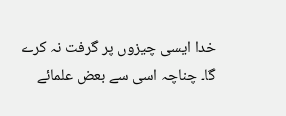خدا ایسی چیزوں پر گرفت نہ کرے گا۔ چناچہ اسی سے بعض علمائے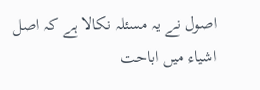اصول نے یہ مسئلہ نکالا ہے کہ اصل اشیاء میں اباحت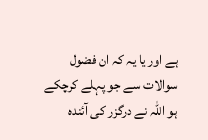ہے اور یا یہ کہ ان فضول سوالات سے جو پہلے کرچکے ہو اللہ نے درگزر کی آئندہ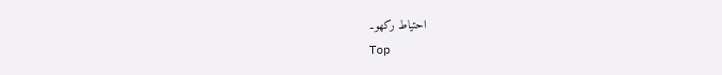احتیاط رکھو۔
Top